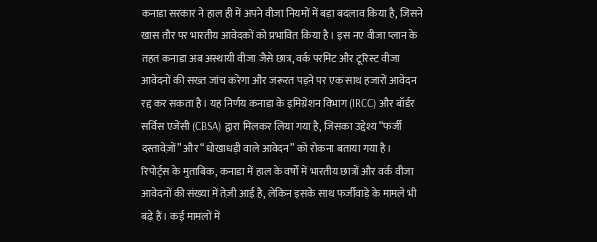कनाडा सरकार ने हाल ही में अपने वीजा नियमों में बड़ा बदलाव किया है, जिसने खास तौर पर भारतीय आवेदकों को प्रभावित किया है। इस नए वीजा प्लान के तहत कनाडा अब अस्थायी वीजा जैसे छात्र, वर्क परमिट और टूरिस्ट वीजा आवेदनों की सख्त जांच करेगा और जरूरत पड़ने पर एक साथ हजारों आवेदन रद्द कर सकता है। यह निर्णय कनाडा के इमिग्रेशन विभाग (IRCC) और बॉर्डर सर्विस एजेंसी (CBSA) द्वारा मिलकर लिया गया है, जिसका उद्देश्य “फर्जी दस्तावेज़ों” और “धोखाधड़ी वाले आवेदन” को रोकना बताया गया है।
रिपोर्ट्स के मुताबिक, कनाडा में हाल के वर्षों में भारतीय छात्रों और वर्क वीजा आवेदनों की संख्या में तेज़ी आई है, लेकिन इसके साथ फर्जीवाड़े के मामले भी बढ़े हैं। कई मामलों में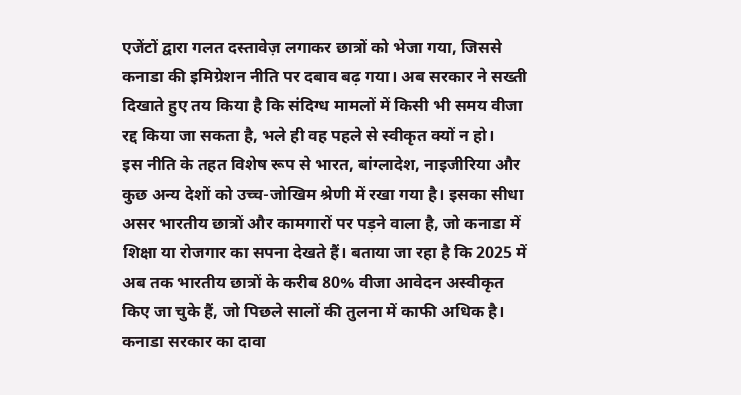एजेंटों द्वारा गलत दस्तावेज़ लगाकर छात्रों को भेजा गया, जिससे कनाडा की इमिग्रेशन नीति पर दबाव बढ़ गया। अब सरकार ने सख्ती दिखाते हुए तय किया है कि संदिग्ध मामलों में किसी भी समय वीजा रद्द किया जा सकता है, भले ही वह पहले से स्वीकृत क्यों न हो।
इस नीति के तहत विशेष रूप से भारत, बांग्लादेश, नाइजीरिया और कुछ अन्य देशों को उच्च-जोखिम श्रेणी में रखा गया है। इसका सीधा असर भारतीय छात्रों और कामगारों पर पड़ने वाला है, जो कनाडा में शिक्षा या रोजगार का सपना देखते हैं। बताया जा रहा है कि 2025 में अब तक भारतीय छात्रों के करीब 80% वीजा आवेदन अस्वीकृत किए जा चुके हैं, जो पिछले सालों की तुलना में काफी अधिक है।
कनाडा सरकार का दावा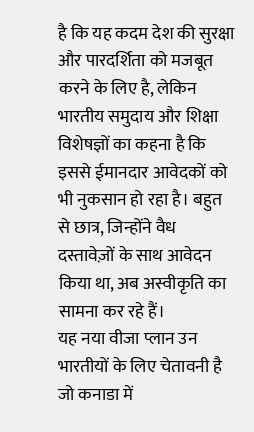है कि यह कदम देश की सुरक्षा और पारदर्शिता को मजबूत करने के लिए है, लेकिन भारतीय समुदाय और शिक्षा विशेषज्ञों का कहना है कि इससे ईमानदार आवेदकों को भी नुकसान हो रहा है। बहुत से छात्र, जिन्होंने वैध दस्तावेज़ों के साथ आवेदन किया था, अब अस्वीकृति का सामना कर रहे हैं।
यह नया वीजा प्लान उन भारतीयों के लिए चेतावनी है जो कनाडा में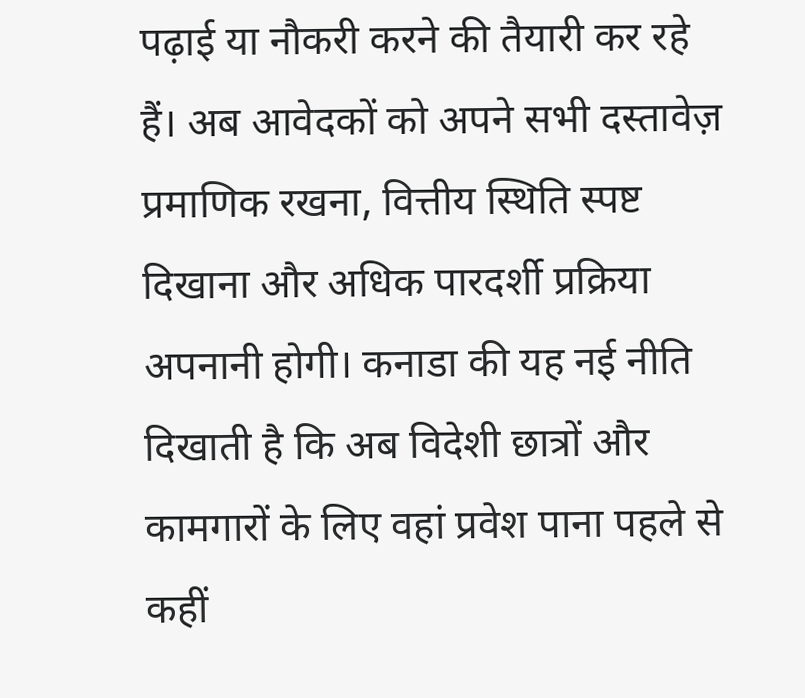पढ़ाई या नौकरी करने की तैयारी कर रहे हैं। अब आवेदकों को अपने सभी दस्तावेज़ प्रमाणिक रखना, वित्तीय स्थिति स्पष्ट दिखाना और अधिक पारदर्शी प्रक्रिया अपनानी होगी। कनाडा की यह नई नीति दिखाती है कि अब विदेशी छात्रों और कामगारों के लिए वहां प्रवेश पाना पहले से कहीं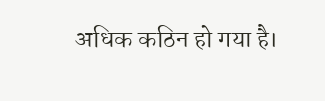अधिक कठिन हो गया है।